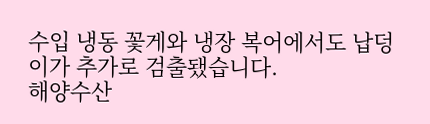수입 냉동 꽃게와 냉장 복어에서도 납덩이가 추가로 검출됐습니다.
해양수산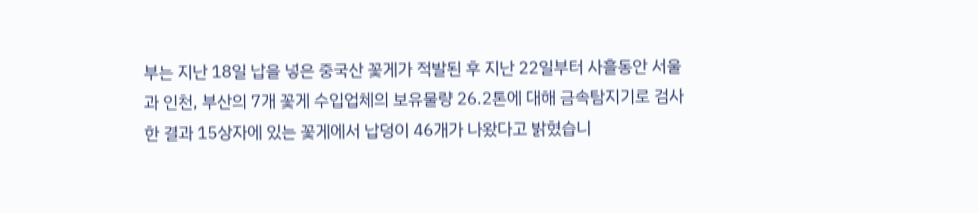부는 지난 18일 납을 넣은 중국산 꽃게가 적발된 후 지난 22일부터 사흘동안 서울과 인천, 부산의 7개 꽃게 수입업체의 보유물량 26.2톤에 대해 금속탐지기로 검사한 결과 15상자에 있는 꽃게에서 납덩이 46개가 나왔다고 밝혔습니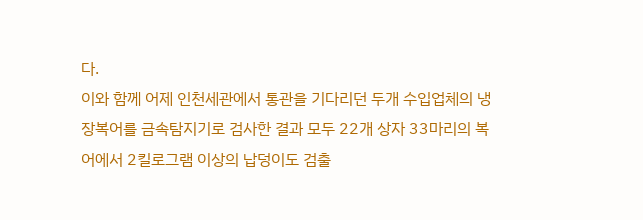다.
이와 함께 어제 인천세관에서 통관을 기다리던 두개 수입업체의 냉장복어를 금속탐지기로 검사한 결과 모두 22개 상자 33마리의 복어에서 2킬로그램 이상의 납덩이도 검출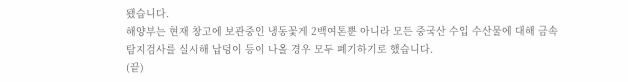됐습니다.
해양부는 현재 창고에 보관중인 냉동꽃게 2백여톤뿐 아니라 모든 중국산 수입 수산물에 대해 금속 탐지검사를 실시해 납덩이 등이 나올 경우 모두 폐기하기로 했습니다.
(끝)